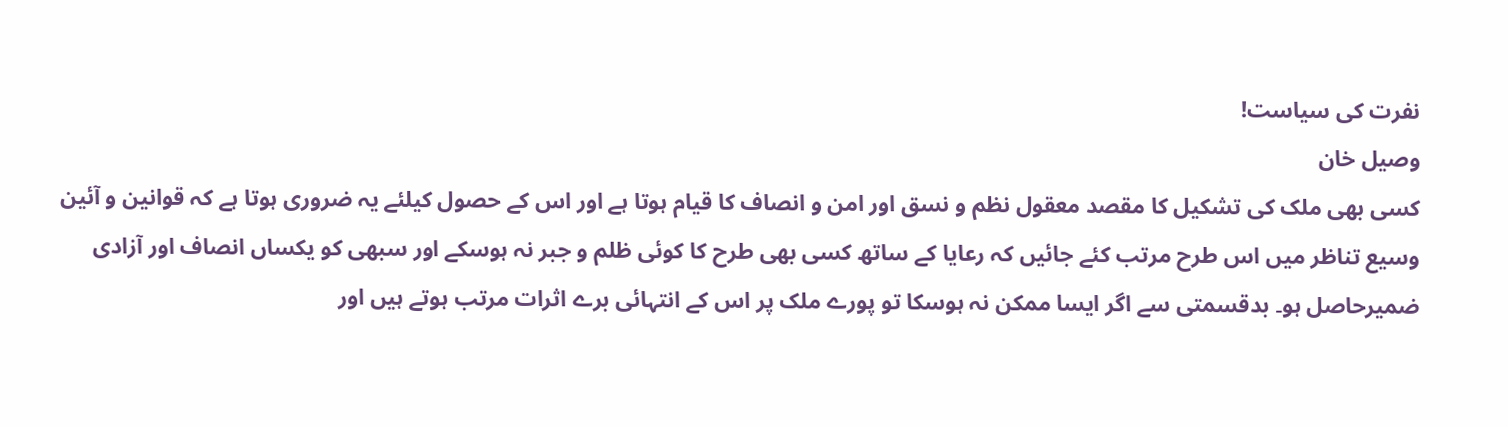نفرت کی سیاست!
وصیل خان
کسی بھی ملک کی تشکیل کا مقصد معقول نظم و نسق اور امن و انصاف کا قیام ہوتا ہے اور اس کے حصول کیلئے یہ ضروری ہوتا ہے کہ قوانین و آئین وسیع تناظر میں اس طرح مرتب کئے جائیں کہ رعایا کے ساتھ کسی بھی طرح کا کوئی ظلم و جبر نہ ہوسکے اور سبھی کو یکساں انصاف اور آزادی ضمیرحاصل ہو۔ بدقسمتی سے اگر ایسا ممکن نہ ہوسکا تو پورے ملک پر اس کے انتہائی برے اثرات مرتب ہوتے ہیں اور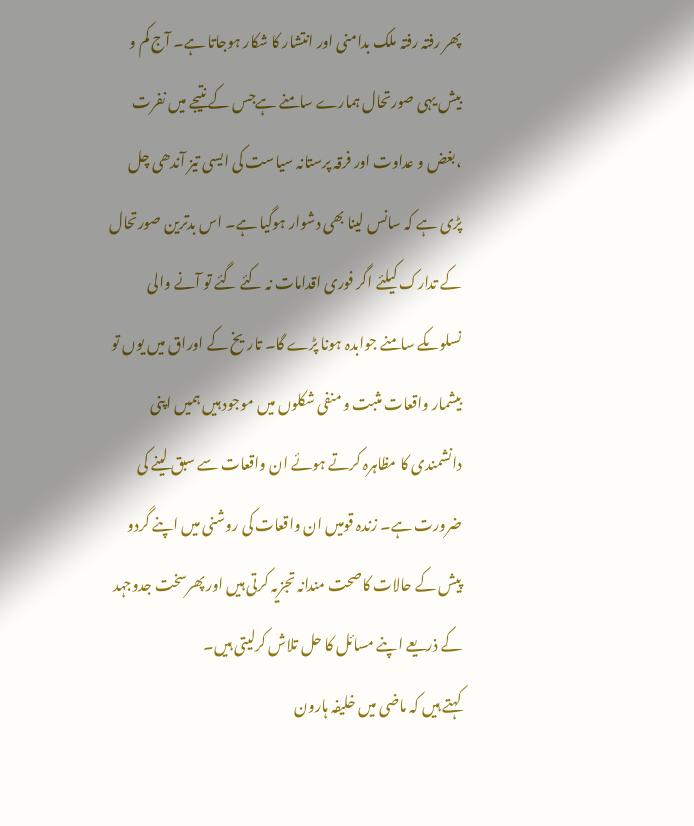پھر رفتہ رفتہ ملک بدامنی اور انتشار کا شکار ہوجاتا ہے۔ آج کم و بیش یہی صورتحال ہمارے سامنے ہےجس کے نتیجے میں نفرت ،بغض و عداوت اور فرقہ پرستانہ سیاست کی ایسی تیز آندھی چل پڑی ہے کہ سانس لینا بھی دشوار ہوگیا ہے۔ اس بدترین صورتحال کے تدارک کیلئے اگر فوری اقدامات نہ کئے گئے تو آنے والی نسلوںکے سامنے جوابدہ ہونا پڑے گا۔ تاریخ کے اوراق میں یوں تو بیشمار واقعات مثبت و منفی شکلوں میں موجود ہیں ہمیں اپنی دانشمندی کا مظاہرہ کرتے ہوئے ان واقعات سے سبق لینے کی ضرورت ہے۔ زندہ قومیں ان واقعات کی روشنی میں اپنے گردو پیش کے حالات کاصحت مندانہ تجزیہ کرتی ہیں اور پھرسخت جدوجہد کے ذریعے اپنے مسائل کا حل تلاش کرلیتی ہیں۔
کہتے ہیں کہ ماضی میں خلیفہ ہارون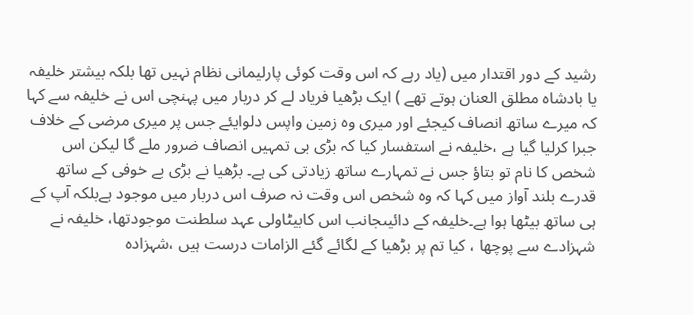رشید کے دور اقتدار میں (یاد رہے کہ اس وقت کوئی پارلیمانی نظام نہیں تھا بلکہ بیشتر خلیفہ یا بادشاہ مطلق العنان ہوتے تھے ) ایک بڑھیا فریاد لے کر دربار میں پہنچی اس نے خلیفہ سے کہا کہ میرے ساتھ انصاف کیجئے اور میری وہ زمین واپس دلوایئے جس پر میری مرضی کے خلاف جبرا کرلیا گیا ہے ،خلیفہ نے استفسار کیا کہ بڑی بی تمہیں انصاف ضرور ملے گا لیکن اس شخص کا نام تو بتاؤ جس نے تمہارے ساتھ زیادتی کی ہے۔ بڑھیا نے بڑی بے خوفی کے ساتھ قدرے بلند آواز میں کہا کہ وہ شخص اس وقت نہ صرف اس دربار میں موجود ہےبلکہ آپ کے ہی ساتھ بیٹھا ہوا ہے۔خلیفہ کے دائیںجانب اس کابیٹاولی عہد سلطنت موجودتھا، خلیفہ نے شہزادے سے پوچھا ، کیا تم پر بڑھیا کے لگائے گئے الزامات درست ہیں ،شہزادہ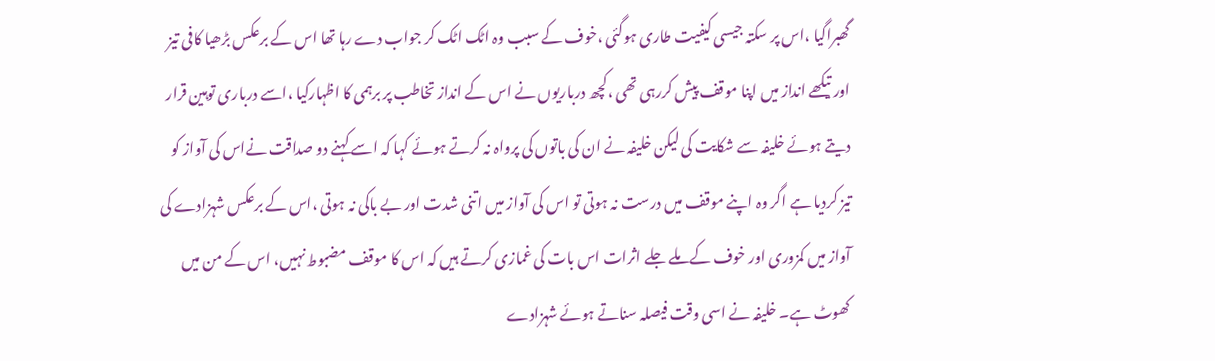گھبراگیا ،اس پر سکتہ جیسی کیفیت طاری ہوگئی ،خوف کے سبب وہ اٹک اٹک کر جواب دے رہا تھا اس کے برعکس بڑھیا کافی تیز اور تیکھے انداز میں اپنا موقف پیش کررہی تھی ،کچھ درباریوں نے اس کے انداز تخاطب پر برہمی کا اظہارکیا ،اسے درباری توہین قرار دیتے ہوئے خلیفہ سے شکایت کی لیکن خلیفہ نے ان کی باتوں کی پرواہ نہ کرتے ہوئے کہا کہ اسے کہنے دو صداقت نےاس کی آواز کو تیز کردیا ہے اگر وہ اپنے موقف میں درست نہ ہوتی تو اس کی آواز میں اتنی شدت اور بے باکی نہ ہوتی ،اس کے برعکس شہزادے کی آواز میں کمزوری اور خوف کے ملے جلے اثرات اس بات کی غمازی کرتے ہیں کہ اس کا موقف مضبوط نہیں، اس کے من میں کھوٹ ہے۔ خلیفہ نے اسی وقت فیصلہ سناتے ہوئے شہزادے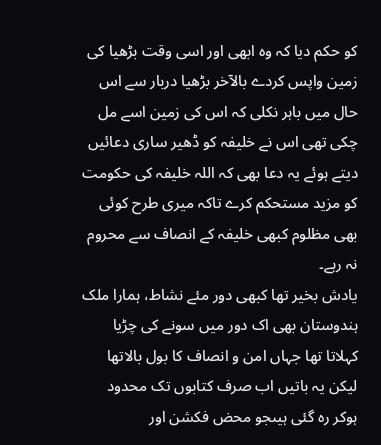کو حکم دیا کہ وہ ابھی اور اسی وقت بڑھیا کی زمین واپس کردے بالآخر بڑھیا دربار سے اس حال میں باہر نکلی کہ اس کی زمین اسے مل چکی تھی اس نے خلیفہ کو ڈھیر ساری دعائیں دیتے ہوئے یہ دعا بھی کہ اللہ خلیفہ کی حکومت کو مزید مستحکم کرے تاکہ میری طرح کوئی بھی مظلوم کبھی خلیفہ کے انصاف سے محروم نہ رہے۔
یادش بخیر تھا کبھی دور مئے نشاط، ہمارا ملک ہندوستان بھی اک دور میں سونے کی چڑیا کہلاتا تھا جہاں امن و انصاف کا بول بالاتھا لیکن یہ باتیں اب صرف کتابوں تک محدود ہوکر رہ گئی ہیںجو محض فکشن اور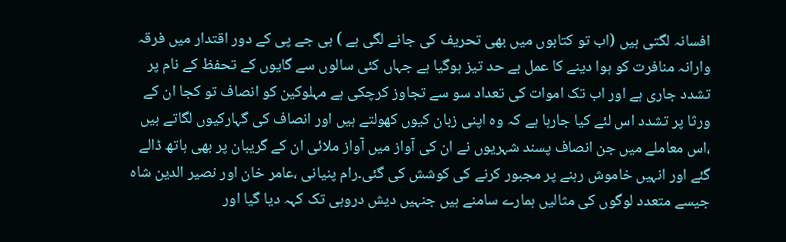افسانہ لگتی ہیں (اب تو کتابوں میں بھی تحریف کی جانے لگی ہے ) بی جے پی کے دور اقتدار میں فرقہ وارانہ منافرت کو ہوا دینے کا عمل بے حد تیز ہوگیا ہے جہاں کئی سالوں سے گایوں کے تحفظ کے نام پر تشدد جاری ہے اور اب تک اموات کی تعداد سو سے تجاوز کرچکی ہے مہلوکین کو انصاف تو کجا ان کے ورثا پر تشدد اس لئے کیا جارہا ہے کہ وہ اپنی زبان کیوں کھولتے ہیں اور انصاف کی گہارکیوں لگاتے ہیں ،اس معاملے میں جن انصاف پسند شہریوں نے ان کی آواز میں آواز ملائی ان کے گریبان پر بھی ہاتھ ڈالے گئے اور انہیں خاموش رہنے پر مجبور کرنے کی کوشش کی گئی۔رام پنیانی ،عامر خان اور نصیر الدین شاہ جیسے متعدد لوگوں کی مثالیں ہمارے سامنے ہیں جنہیں دیش دروہی تک کہہ دیا گیا اور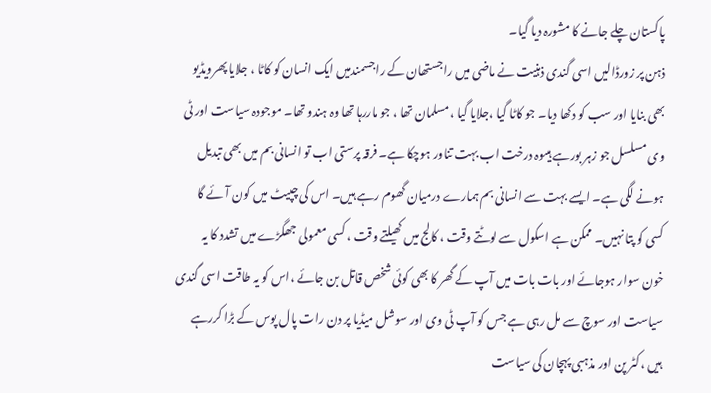پاکستان چلے جانے کا مشورہ دیا گیا۔
ذہن پر زورڈالیں اسی گندی ذہنیت نے ماضی میں راجستھان کے راجسمندمیں ایک انسان کو کاٹا ، جلایا پھرویڈیو بھی بنایا اور سب کو دکھا دیا۔ جو کاٹا گیا ،جلایا گیا ،مسلمان تھا ، جو ماررہا تھا وہ ہندو تھا۔ موجودہ سیاست اور ٹی وی مسلسل جو زہر بورہے ہیںوہ درخت اب بہت تناور ہوچکا ہے۔ فرقہ پرستی اب تو انسانی بم میں بھی تبدیل ہونے لگی ہے۔ ایسے بہت سے انسانی بم ہمارے درمیان گھوم رہے ہیں۔ اس کی چپیٹ میں کون آئے گا کسی کو پتا نہیں۔ ممکن ہے اسکول سے لوٹتے وقت ، کالج میں کھیلتے وقت ، کسی معمولی جھگڑے میں تشدد کا یہ خون سوار ہوجائے اور بات بات میں آپ کے گھر کا بھی کوئی شخص قاتل بن جائے ،اس کو یہ طاقت اسی گندی سیاست اور سوچ سے مل رہی ہے جس کو آپ ٹی وی اور سوشل میڈیا پر دن رات پال پوس کے بڑا کررہے ہیں ،کٹر پن اور مذہبی پہچان کی سیاست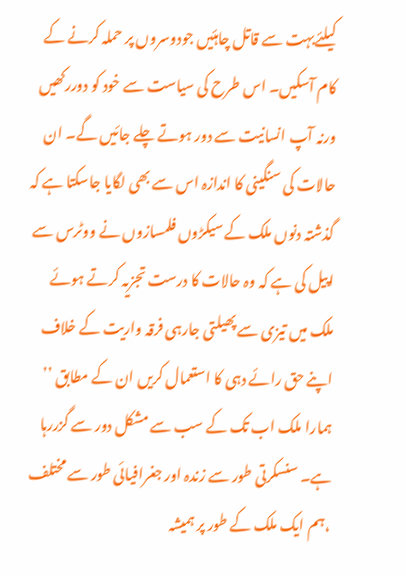کیلئےبہت سے قاتل چاہئیں جودوسروں پر حملہ کرنے کے کام آسکیں۔ اس طرح کی سیاست سے خود کو دوررکھیں ورنہ آپ انسانیت سے دور ہوتے چلے جائیں گے۔ ان حالات کی سنگینی کا اندازہ اس سے بھی لگایا جاسکتا ہے کہ گذشتہ دنوں ملک کے سیکڑوں فلمسازوں نے ووٹرس سے اپیل کی ہے کہ وہ حالات کا درست تجزیہ کرتے ہوئے ملک میں تیزی سے پھیلتی جارہی فرقہ واریت کے خلاف اپنے حق رائے دہی کا استعمال کریں ان کے مطابق ’’ ہمارا ملک اب تک کے سب سے مشکل دور سے گزررہا ہے۔ سنسکرتی طور سے زندہ اور جغرافیائی طور سے مختلف ،ہم ایک ملک کے طور پر ہمیشہ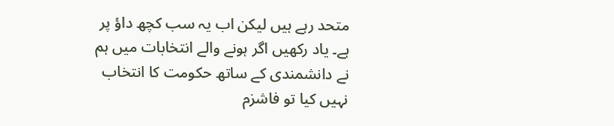متحد رہے ہیں لیکن اب یہ سب کچھ داؤ پر ہے۔ یاد رکھیں اگر ہونے والے انتخابات میں ہم نے دانشمندی کے ساتھ حکومت کا انتخاب نہیں کیا تو فاشزم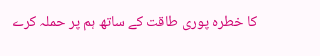کا خطرہ پوری طاقت کے ساتھ ہم پر حملہ کرے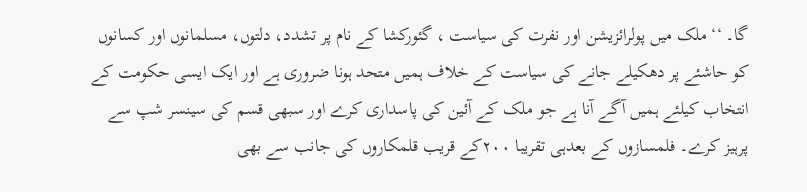گا۔ ‘‘ ملک میں پولرائزیشن اور نفرت کی سیاست ، گئورکشا کے نام پر تشدد، دلتوں، مسلمانوں اور کسانوں کو حاشئے پر دھکیلے جانے کی سیاست کے خلاف ہمیں متحد ہونا ضروری ہے اور ایک ایسی حکومت کے انتخاب کیلئے ہمیں آگے آنا ہے جو ملک کے آئین کی پاسداری کرے اور سبھی قسم کی سینسر شپ سے پرہیز کرے۔ فلمسازوں کے بعدہی تقریبا ۲۰۰کے قریب قلمکاروں کی جانب سے بھی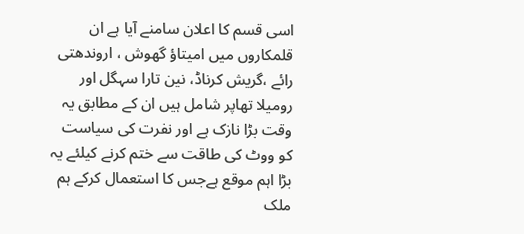اسی قسم کا اعلان سامنے آیا ہے ان قلمکاروں میں امیتاؤ گھوش ، اروندھتی رائے ،گریش کرناڈ، نین تارا سہگل اور رومیلا تھاپر شامل ہیں ان کے مطابق یہ وقت بڑا نازک ہے اور نفرت کی سیاست کو ووٹ کی طاقت سے ختم کرنے کیلئے یہ بڑا اہم موقع ہےجس کا استعمال کرکے ہم ملک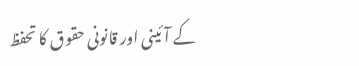کے آئینی اور قانونی حقوق کا تحفظ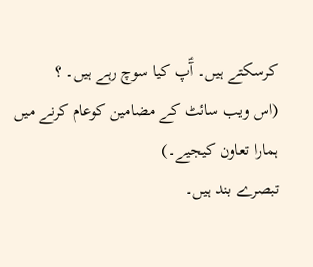کرسکتے ہیں۔ آؑپ کیا سوچ رہے ہیں۔ ؟
(اس ویب سائٹ کے مضامین کوعام کرنے میں ہمارا تعاون کیجیے۔)
تبصرے بند ہیں۔